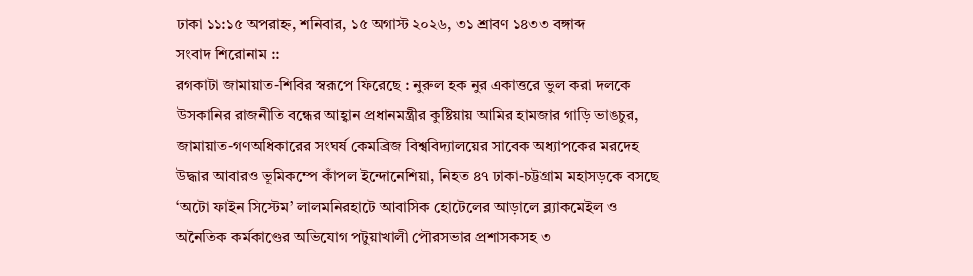ঢাকা ১১:১৫ অপরাহ্ন, শনিবার, ১৫ অগাস্ট ২০২৬, ৩১ শ্রাবণ ১৪৩৩ বঙ্গাব্দ
সংবাদ শিরোনাম ::
রগকাটা জামায়াত-শিবির স্বরূপে ফিরেছে : নুরুল হক নুর একাত্তরে ভুল করা দলকে উসকানির রাজনীতি বন্ধের আহ্বান প্রধানমন্ত্রীর কুষ্টিয়ায় আমির হামজার গাড়ি ভাঙচুর, জামায়াত-গণঅধিকারের সংঘর্ষ কেমব্রিজ বিশ্ববিদ্যালয়ের সাবেক অধ্যাপকের মরদেহ উদ্ধার আবারও ভূমিকম্পে কাঁপল ইন্দোনেশিয়া, নিহত ৪৭ ঢাকা-চট্টগ্রাম মহাসড়কে বসছে ‘অটো ফাইন সিস্টেম’ লালমনিরহাটে আবাসিক হোটেলের আড়ালে ব্ল্যাকমেইল ও অনৈতিক কর্মকাণ্ডের অভিযোগ পটুয়াখালী পৌরসভার প্রশাসকসহ ৩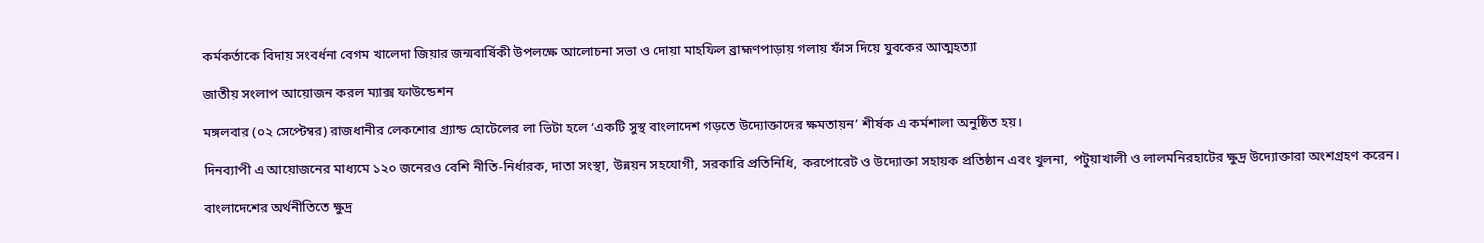কর্মকর্তাকে বিদায় সংবর্ধনা বেগম খালেদা জিয়ার জন্মবার্ষিকী উপলক্ষে আলোচনা সভা ও দোয়া মাহফিল ব্রাহ্মণপাড়ায় গলায় ফাঁস দিয়ে যুবকের আত্মহত্যা

জাতীয় সংলাপ আয়োজন করল ম্যাক্স ফাউন্ডেশন

মঙ্গলবার (০২ সেপ্টেম্বর) রাজধানীর লেকশোর গ্র্যান্ড হোটেলের লা ভিটা হলে ‘একটি সুস্থ বাংলাদেশ গড়তে উদ্যোক্তাদের ক্ষমতায়ন’ শীর্ষক এ কর্মশালা অনুষ্ঠিত হয়।

দিনব্যাপী এ আয়োজনের মাধ্যমে ১২০ জনেরও বেশি নীতি-নির্ধারক, দাতা সংস্থা, উন্নয়ন সহযোগী, সরকারি প্রতিনিধি, করপোরেট ও উদ্যোক্তা সহায়ক প্রতিষ্ঠান এবং খুলনা, পটুয়াখালী ও লালমনিরহাটের ক্ষুদ্র উদ্যোক্তারা অংশগ্রহণ করেন।

বাংলাদেশের অর্থনীতিতে ক্ষুদ্র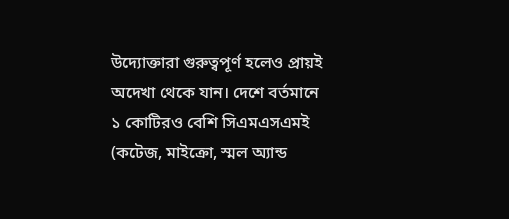উদ্যোক্তারা গুরুত্বপূর্ণ হলেও প্রায়ই অদেখা থেকে যান। দেশে বর্তমানে ১ কোটিরও বেশি সিএমএসএমই (কটেজ, মাইক্রো, স্মল অ্যান্ড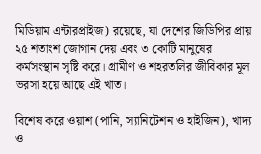মিডিয়াম এন্টারপ্রাইজ) রয়েছে, যা দেশের জিডিপির প্রায় ২৫ শতাংশ জোগান দেয় এবং ৩ কোটি মানুষের কর্মসংস্থান সৃষ্টি করে। গ্রামীণ ও শহরতলির জীবিকার মূল ভরসা হয়ে আছে এই খাত।

বিশেষ করে ওয়াশ (পানি, স্যানিটেশন ও হাইজিন), খাদ্য ও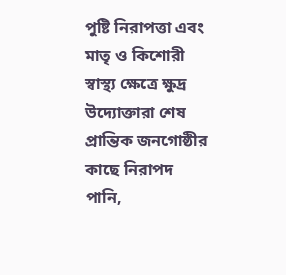পুষ্টি নিরাপত্তা এবং মাতৃ ও কিশোরী স্বাস্থ্য ক্ষেত্রে ক্ষুদ্র উদ্যোক্তারা শেষ প্রান্তিক জনগোষ্ঠীর কাছে নিরাপদ পানি,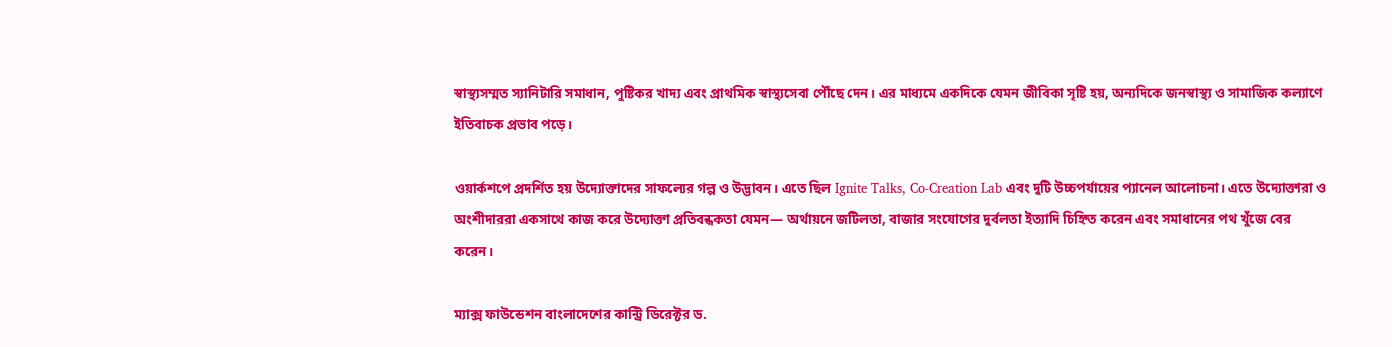স্বাস্থ্যসম্মত স্যানিটারি সমাধান, পুষ্টিকর খাদ্য এবং প্রাথমিক স্বাস্থ্যসেবা পৌঁছে দেন। এর মাধ্যমে একদিকে যেমন জীবিকা সৃষ্টি হয়, অন্যদিকে জনস্বাস্থ্য ও সামাজিক কল্যাণে ইতিবাচক প্রভাব পড়ে।

ওয়ার্কশপে প্রদর্শিত হয় উদ্যোক্তাদের সাফল্যের গল্প ও উদ্ভাবন। এতে ছিল Ignite Talks, Co-Creation Lab এবং দুটি উচ্চপর্যায়ের প্যানেল আলোচনা। এতে উদ্যোক্তারা ও অংশীদাররা একসাথে কাজ করে উদ্যোক্তা প্রতিবন্ধকতা যেমন— অর্থায়নে জটিলতা, বাজার সংযোগের দুর্বলতা ইত্যাদি চিহ্নিত করেন এবং সমাধানের পথ খুঁজে বের করেন।

ম্যাক্স ফাউন্ডেশন বাংলাদেশের কান্ট্রি ডিরেক্টর ড.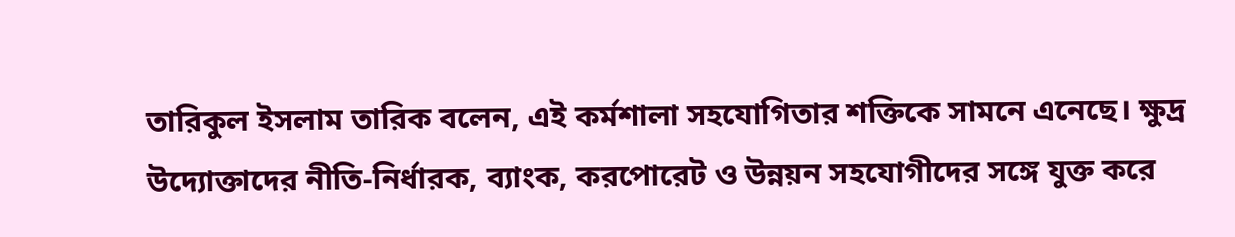তারিকুল ইসলাম তারিক বলেন, এই কর্মশালা সহযোগিতার শক্তিকে সামনে এনেছে। ক্ষুদ্র উদ্যোক্তাদের নীতি-নির্ধারক, ব্যাংক, করপোরেট ও উন্নয়ন সহযোগীদের সঙ্গে যুক্ত করে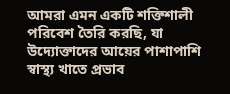আমরা এমন একটি শক্তিশালী পরিবেশ তৈরি করছি, যা উদ্যোক্তাদের আয়ের পাশাপাশি স্বাস্থ্য খাতে প্রভাব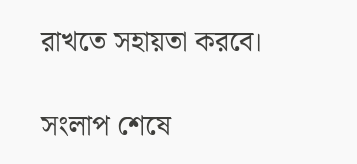রাখতে সহায়তা করবে।

সংলাপ শেষে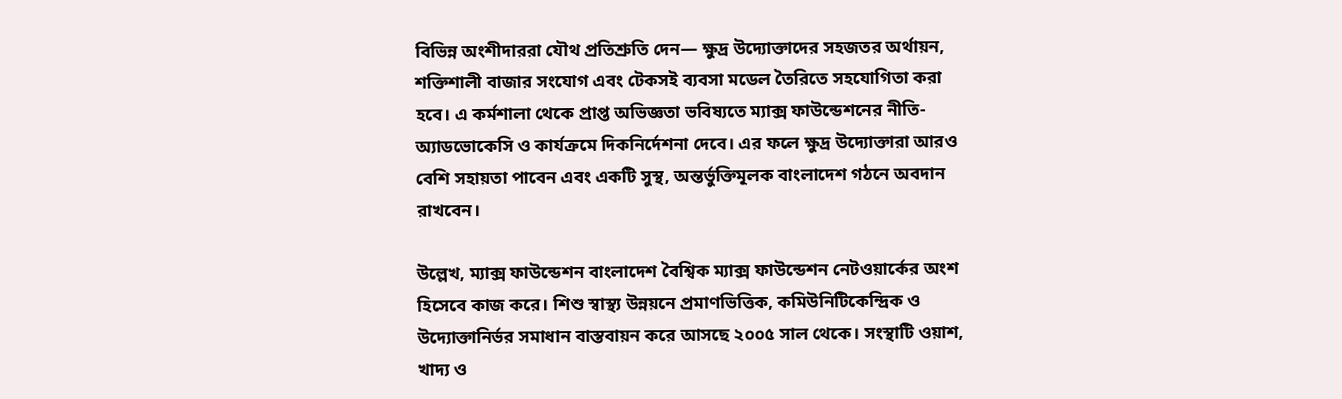বিভিন্ন অংশীদাররা যৌথ প্রতিশ্রুতি দেন— ক্ষুদ্র উদ্যোক্তাদের সহজতর অর্থায়ন, শক্তিশালী বাজার সংযোগ এবং টেকসই ব্যবসা মডেল তৈরিতে সহযোগিতা করা হবে। এ কর্মশালা থেকে প্রাপ্ত অভিজ্ঞতা ভবিষ্যতে ম্যাক্স ফাউন্ডেশনের নীতি-অ্যাডভোকেসি ও কার্যক্রমে দিকনির্দেশনা দেবে। এর ফলে ক্ষুদ্র উদ্যোক্তারা আরও বেশি সহায়তা পাবেন এবং একটি সুস্থ, অন্তর্ভুক্তিমূলক বাংলাদেশ গঠনে অবদান রাখবেন।

উল্লেখ, ম্যাক্স ফাউন্ডেশন বাংলাদেশ বৈশ্বিক ম্যাক্স ফাউন্ডেশন নেটওয়ার্কের অংশ হিসেবে কাজ করে। শিশু স্বাস্থ্য উন্নয়নে প্রমাণভিত্তিক, কমিউনিটিকেন্দ্রিক ও উদ্যোক্তানির্ভর সমাধান বাস্তবায়ন করে আসছে ২০০৫ সাল থেকে। সংস্থাটি ওয়াশ, খাদ্য ও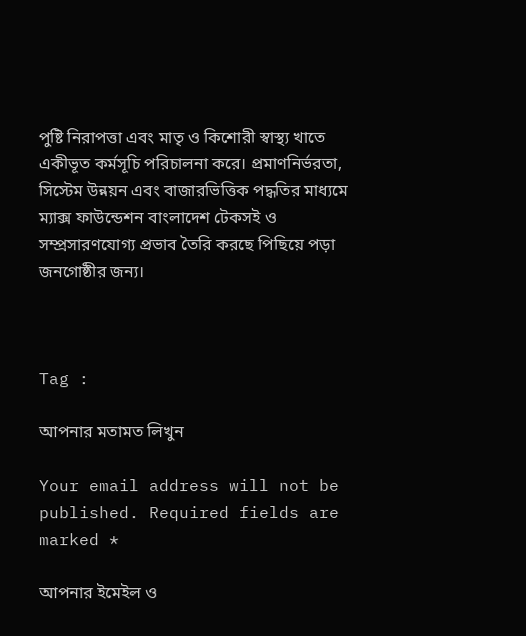পুষ্টি নিরাপত্তা এবং মাতৃ ও কিশোরী স্বাস্থ্য খাতে একীভূত কর্মসূচি পরিচালনা করে। প্রমাণনির্ভরতা, সিস্টেম উন্নয়ন এবং বাজারভিত্তিক পদ্ধতির মাধ্যমে ম্যাক্স ফাউন্ডেশন বাংলাদেশ টেকসই ও সম্প্রসারণযোগ্য প্রভাব তৈরি করছে পিছিয়ে পড়া জনগোষ্ঠীর জন্য।



Tag :

আপনার মতামত লিখুন

Your email address will not be published. Required fields are marked *

আপনার ইমেইল ও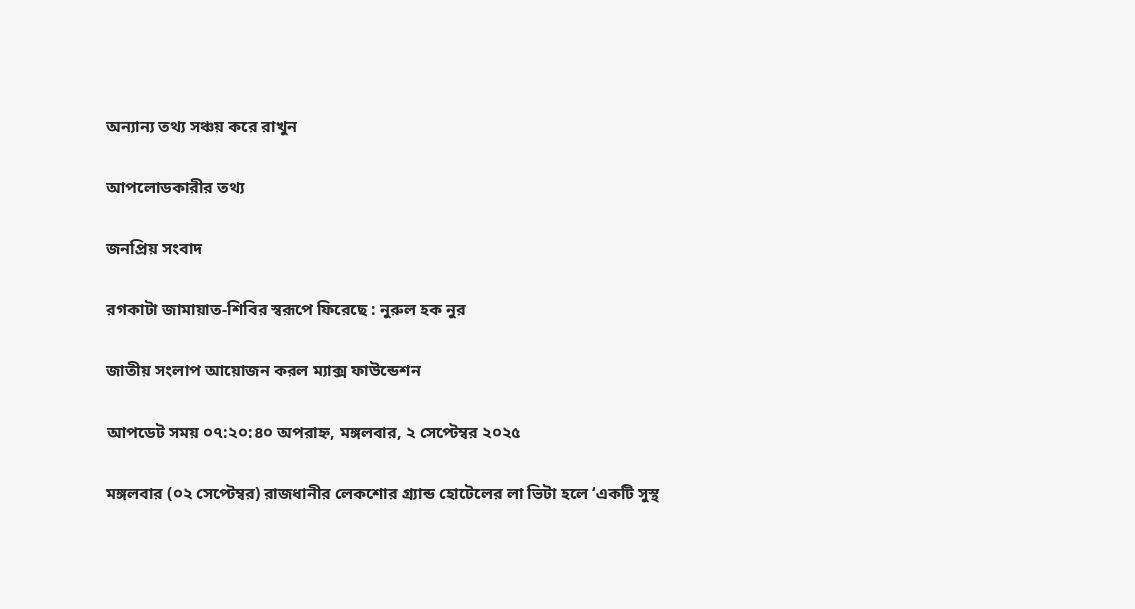অন্যান্য তথ্য সঞ্চয় করে রাখুন

আপলোডকারীর তথ্য

জনপ্রিয় সংবাদ

রগকাটা জামায়াত-শিবির স্বরূপে ফিরেছে : নুরুল হক নুর

জাতীয় সংলাপ আয়োজন করল ম্যাক্স ফাউন্ডেশন

আপডেট সময় ০৭:২০:৪০ অপরাহ্ন, মঙ্গলবার, ২ সেপ্টেম্বর ২০২৫

মঙ্গলবার (০২ সেপ্টেম্বর) রাজধানীর লেকশোর গ্র্যান্ড হোটেলের লা ভিটা হলে ‘একটি সুস্থ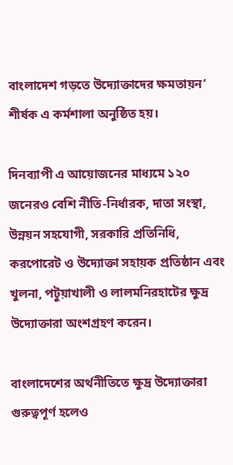বাংলাদেশ গড়তে উদ্যোক্তাদের ক্ষমতায়ন’ শীর্ষক এ কর্মশালা অনুষ্ঠিত হয়।

দিনব্যাপী এ আয়োজনের মাধ্যমে ১২০ জনেরও বেশি নীতি-নির্ধারক, দাতা সংস্থা, উন্নয়ন সহযোগী, সরকারি প্রতিনিধি, করপোরেট ও উদ্যোক্তা সহায়ক প্রতিষ্ঠান এবং খুলনা, পটুয়াখালী ও লালমনিরহাটের ক্ষুদ্র উদ্যোক্তারা অংশগ্রহণ করেন।

বাংলাদেশের অর্থনীতিতে ক্ষুদ্র উদ্যোক্তারা গুরুত্বপূর্ণ হলেও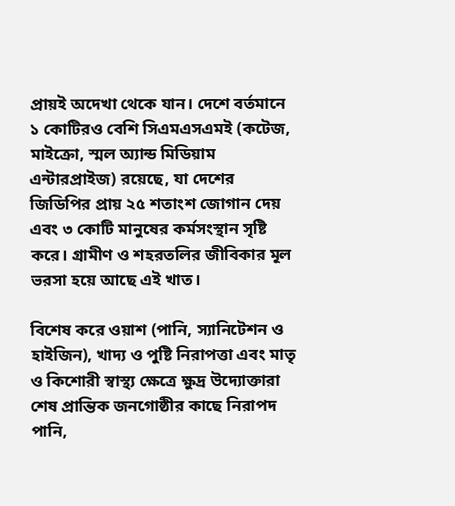প্রায়ই অদেখা থেকে যান। দেশে বর্তমানে ১ কোটিরও বেশি সিএমএসএমই (কটেজ, মাইক্রো, স্মল অ্যান্ড মিডিয়াম এন্টারপ্রাইজ) রয়েছে, যা দেশের জিডিপির প্রায় ২৫ শতাংশ জোগান দেয় এবং ৩ কোটি মানুষের কর্মসংস্থান সৃষ্টি করে। গ্রামীণ ও শহরতলির জীবিকার মূল ভরসা হয়ে আছে এই খাত।

বিশেষ করে ওয়াশ (পানি, স্যানিটেশন ও হাইজিন), খাদ্য ও পুষ্টি নিরাপত্তা এবং মাতৃ ও কিশোরী স্বাস্থ্য ক্ষেত্রে ক্ষুদ্র উদ্যোক্তারা শেষ প্রান্তিক জনগোষ্ঠীর কাছে নিরাপদ পানি,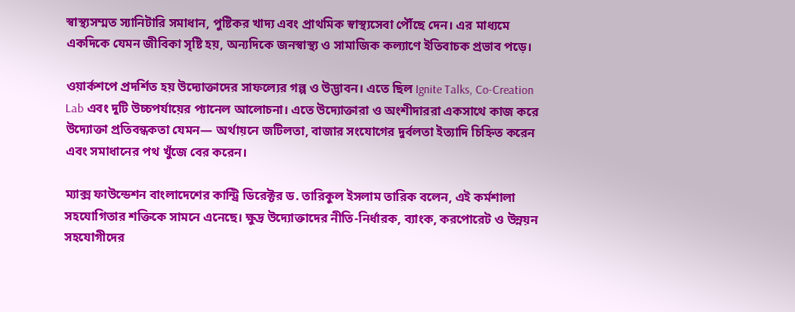স্বাস্থ্যসম্মত স্যানিটারি সমাধান, পুষ্টিকর খাদ্য এবং প্রাথমিক স্বাস্থ্যসেবা পৌঁছে দেন। এর মাধ্যমে একদিকে যেমন জীবিকা সৃষ্টি হয়, অন্যদিকে জনস্বাস্থ্য ও সামাজিক কল্যাণে ইতিবাচক প্রভাব পড়ে।

ওয়ার্কশপে প্রদর্শিত হয় উদ্যোক্তাদের সাফল্যের গল্প ও উদ্ভাবন। এতে ছিল Ignite Talks, Co-Creation Lab এবং দুটি উচ্চপর্যায়ের প্যানেল আলোচনা। এতে উদ্যোক্তারা ও অংশীদাররা একসাথে কাজ করে উদ্যোক্তা প্রতিবন্ধকতা যেমন— অর্থায়নে জটিলতা, বাজার সংযোগের দুর্বলতা ইত্যাদি চিহ্নিত করেন এবং সমাধানের পথ খুঁজে বের করেন।

ম্যাক্স ফাউন্ডেশন বাংলাদেশের কান্ট্রি ডিরেক্টর ড. তারিকুল ইসলাম তারিক বলেন, এই কর্মশালা সহযোগিতার শক্তিকে সামনে এনেছে। ক্ষুদ্র উদ্যোক্তাদের নীতি-নির্ধারক, ব্যাংক, করপোরেট ও উন্নয়ন সহযোগীদের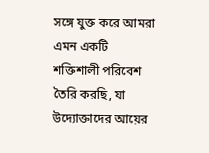সঙ্গে যুক্ত করে আমরা এমন একটি শক্তিশালী পরিবেশ তৈরি করছি, যা উদ্যোক্তাদের আয়ের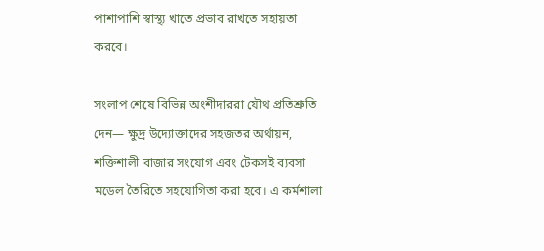পাশাপাশি স্বাস্থ্য খাতে প্রভাব রাখতে সহায়তা করবে।

সংলাপ শেষে বিভিন্ন অংশীদাররা যৌথ প্রতিশ্রুতি দেন— ক্ষুদ্র উদ্যোক্তাদের সহজতর অর্থায়ন, শক্তিশালী বাজার সংযোগ এবং টেকসই ব্যবসা মডেল তৈরিতে সহযোগিতা করা হবে। এ কর্মশালা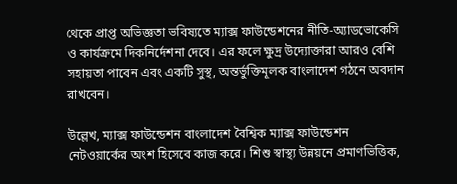থেকে প্রাপ্ত অভিজ্ঞতা ভবিষ্যতে ম্যাক্স ফাউন্ডেশনের নীতি-অ্যাডভোকেসি ও কার্যক্রমে দিকনির্দেশনা দেবে। এর ফলে ক্ষুদ্র উদ্যোক্তারা আরও বেশি সহায়তা পাবেন এবং একটি সুস্থ, অন্তর্ভুক্তিমূলক বাংলাদেশ গঠনে অবদান রাখবেন।

উল্লেখ, ম্যাক্স ফাউন্ডেশন বাংলাদেশ বৈশ্বিক ম্যাক্স ফাউন্ডেশন নেটওয়ার্কের অংশ হিসেবে কাজ করে। শিশু স্বাস্থ্য উন্নয়নে প্রমাণভিত্তিক,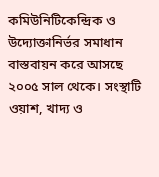কমিউনিটিকেন্দ্রিক ও উদ্যোক্তানির্ভর সমাধান বাস্তবায়ন করে আসছে ২০০৫ সাল থেকে। সংস্থাটি ওয়াশ, খাদ্য ও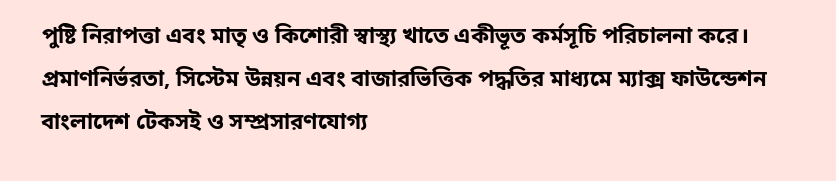পুষ্টি নিরাপত্তা এবং মাতৃ ও কিশোরী স্বাস্থ্য খাতে একীভূত কর্মসূচি পরিচালনা করে। প্রমাণনির্ভরতা, সিস্টেম উন্নয়ন এবং বাজারভিত্তিক পদ্ধতির মাধ্যমে ম্যাক্স ফাউন্ডেশন বাংলাদেশ টেকসই ও সম্প্রসারণযোগ্য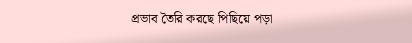প্রভাব তৈরি করছে পিছিয়ে পড়া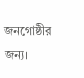জনগোষ্ঠীর জন্য।